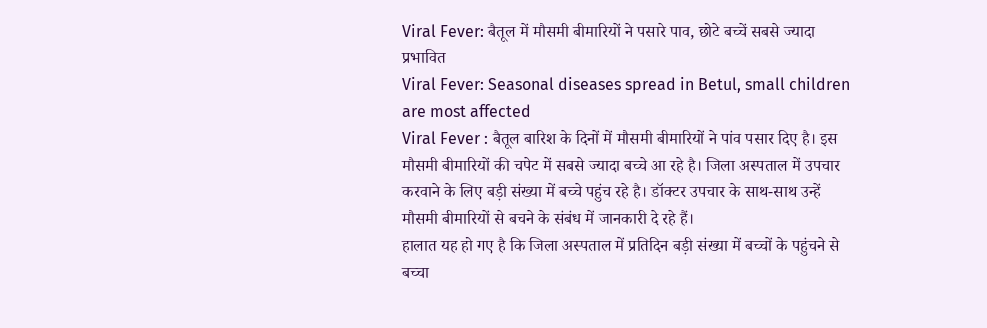Viral Fever: बैतूल में मौसमी बीमारियों ने पसारे पाव, छोटे बच्चें सबसे ज्यादा प्रभावित
Viral Fever: Seasonal diseases spread in Betul, small children are most affected
Viral Fever : बैतूल बारिश के दिनों में मौसमी बीमारियों ने पांव पसार दिए है। इस मौसमी बीमारियों की चपेट में सबसे ज्यादा बच्चे आ रहे है। जिला अस्पताल में उपचार करवाने के लिए बड़ी संख्या में बच्चे पहुंच रहे है। डॉक्टर उपचार के साथ-साथ उन्हें मौसमी बीमारियों से बचने के संबंध में जानकारी दे रहे हैं।
हालात यह हो गए है कि जिला अस्पताल में प्रतिदिन बड़ी संख्या में बच्चों के पहुंचने से बच्चा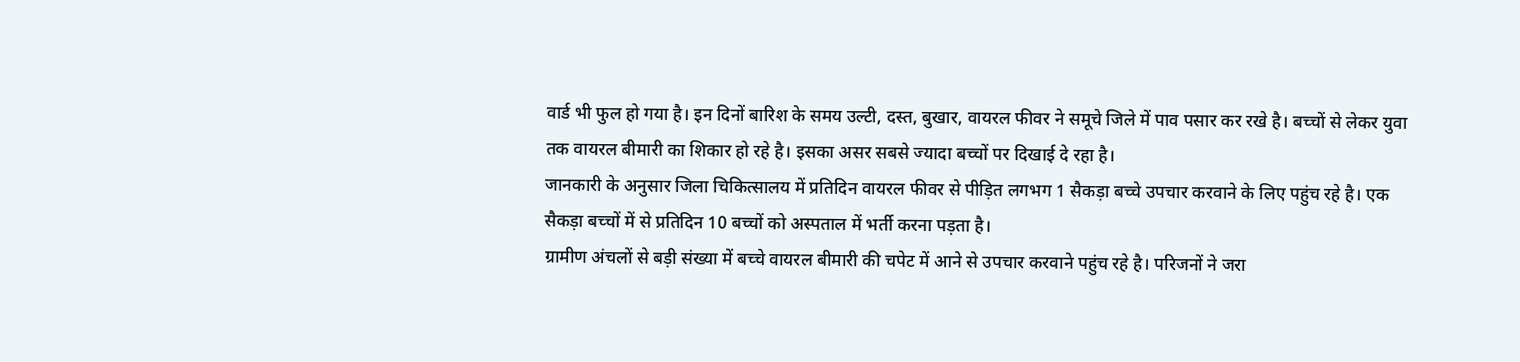वार्ड भी फुल हो गया है। इन दिनों बारिश के समय उल्टी, दस्त, बुखार, वायरल फीवर ने समूचे जिले में पाव पसार कर रखे है। बच्चों से लेकर युवा तक वायरल बीमारी का शिकार हो रहे है। इसका असर सबसे ज्यादा बच्चों पर दिखाई दे रहा है।
जानकारी के अनुसार जिला चिकित्सालय में प्रतिदिन वायरल फीवर से पीड़ित लगभग 1 सैकड़ा बच्चे उपचार करवाने के लिए पहुंच रहे है। एक सैकड़ा बच्चों में से प्रतिदिन 10 बच्चों को अस्पताल में भर्ती करना पड़ता है।
ग्रामीण अंचलों से बड़ी संख्या में बच्चे वायरल बीमारी की चपेट में आने से उपचार करवाने पहुंच रहे है। परिजनों ने जरा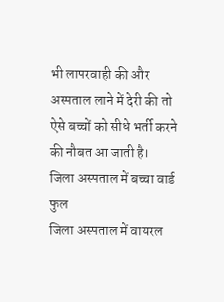भी लापरवाही की और अस्पताल लाने में देरी की तो ऐसे बच्चों को सीधे भर्ती करने की नौबत आ जाती है।
जिला अस्पताल में बच्चा वार्ड फुल
जिला अस्पताल में वायरल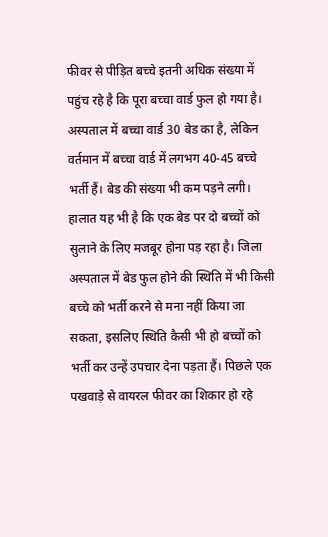फीवर से पीड़ित बच्चे इतनी अधिक संख्या में पहुंच रहे है कि पूरा बच्चा वार्ड फुल हो गया है। अस्पताल में बच्चा वार्ड 30 बेड का है, लेकिन वर्तमान में बच्चा वार्ड में लगभग 40-45 बच्चे भर्ती हैं। बेड की संख्या भी कम पड़ने लगी।
हालात यह भी है कि एक बेड पर दो बच्चों को सुलाने के लिए मजबूर होना पड़ रहा है। जिला अस्पताल में बेड फुल होने की स्थिति में भी किसी बच्चे को भर्ती करने से मना नहीं किया जा सकता, इसलिए स्थिति कैसी भी हो बच्चों को भर्ती कर उन्हें उपचार देना पड़ता हैं। पिछले एक पखवाड़े से वायरल फीवर का शिकार हो रहे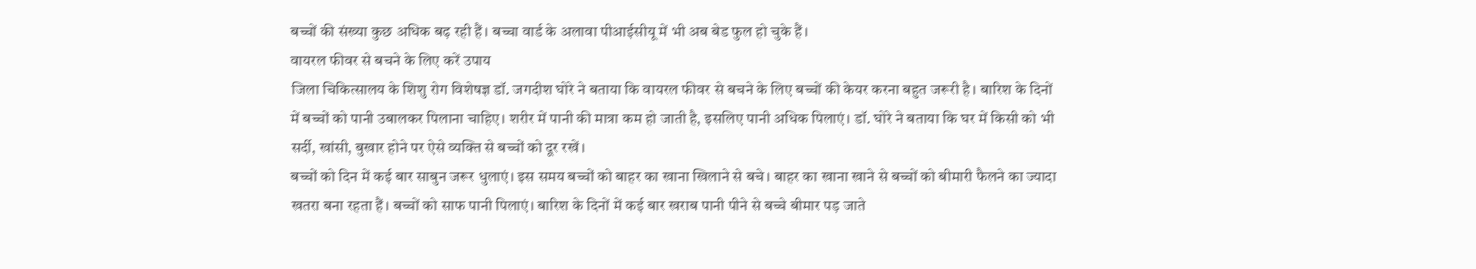बच्चों की संख्या कुछ अधिक बढ़ रही हैं। बच्चा वार्ड के अलावा पीआईसीयू में भी अब बेड फुल हो चुके हैं।
वायरल फीवर से बचने के लिए करें उपाय
जिला चिकित्सालय के शिशु रोग विशेषज्ञ डॉ. जगदीश घोरे ने बताया कि वायरल फीवर से बचने के लिए बच्चों की केयर करना बहुत जरूरी है। बारिश के दिनों में बच्चों को पानी उबालकर पिलाना चाहिए। शरीर में पानी की मात्रा कम हो जाती है, इसलिए पानी अधिक पिलाएं। डॉ. घोरे ने बताया कि घर में किसी को भी सर्दी, खांसी, बुखार होने पर ऐसे व्यक्ति से बच्चों को दूर रखें।
बच्चों को दिन में कई बार साबुन जरूर धुलाएं। इस समय बच्चों को बाहर का खाना खिलाने से बचे। बाहर का खाना खाने से बच्चों को बीमारी फैलने का ज्यादा खतरा बना रहता हैं। बच्चों को साफ पानी पिलाएं। बारिश के दिनों में कई बार खराब पानी पीने से बच्चे बीमार पड़ जाते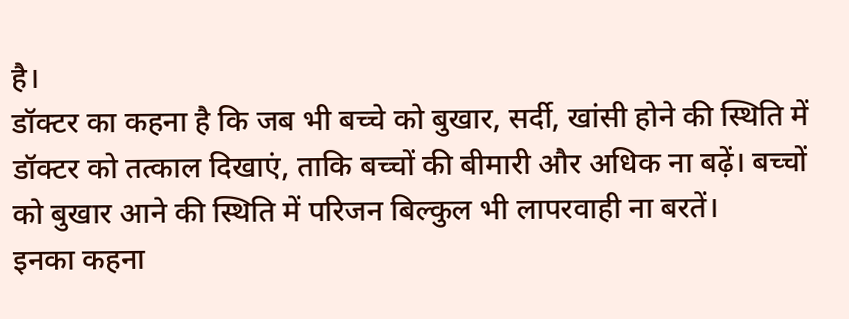है।
डॉक्टर का कहना है कि जब भी बच्चे को बुखार, सर्दी, खांसी होने की स्थिति में डॉक्टर को तत्काल दिखाएं, ताकि बच्चों की बीमारी और अधिक ना बढ़ें। बच्चों को बुखार आने की स्थिति में परिजन बिल्कुल भी लापरवाही ना बरतें।
इनका कहना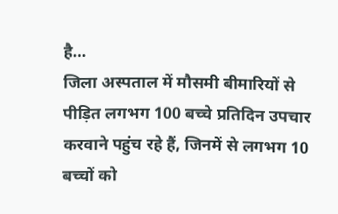है…
जिला अस्पताल में मौसमी बीमारियों से पीड़ित लगभग 100 बच्चे प्रतिदिन उपचार करवाने पहुंच रहे हैं, जिनमें से लगभग 10 बच्चों को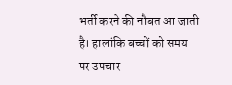भर्ती करने की नौबत आ जाती है। हालांकि बच्चों को समय पर उपचार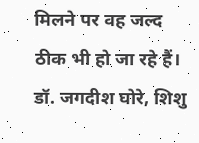मिलने पर वह जल्द ठीक भी हो जा रहे हैं।
डॉ. जगदीश घोरे, शिशु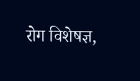रोग विशेषज्ञ,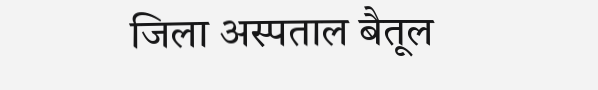जिला अस्पताल बैतूल